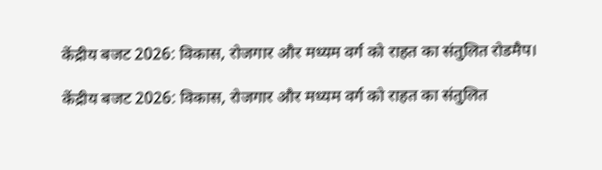केंद्रीय बजट 2026: विकास, रोजगार और मध्यम वर्ग को राहत का संतुलित रोडमैप।

केंद्रीय बजट 2026: विकास, रोजगार और मध्यम वर्ग को राहत का संतुलित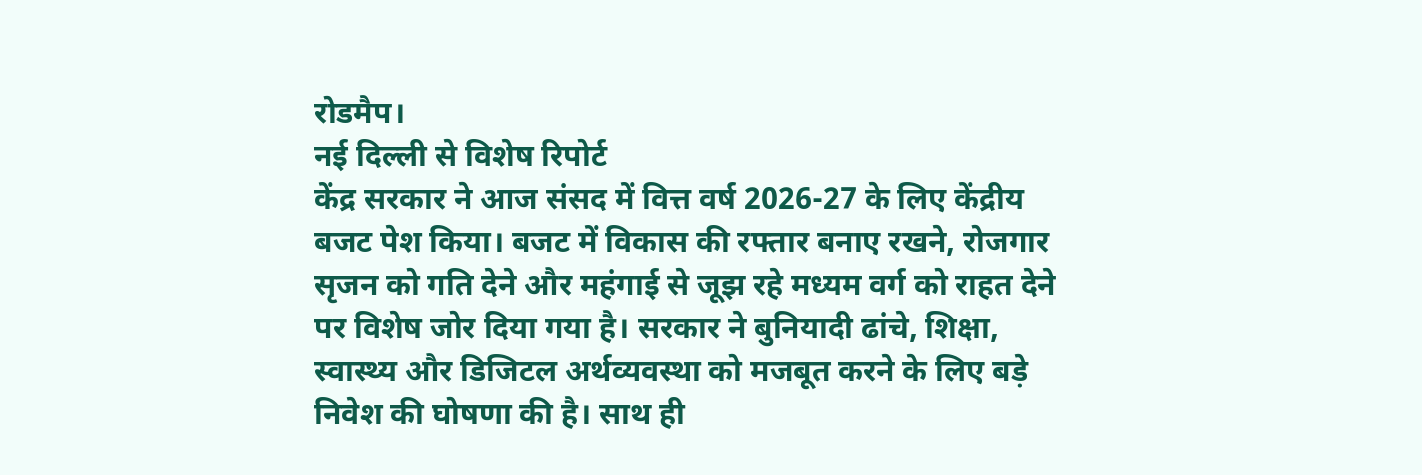रोडमैप।
नई दिल्ली से विशेष रिपोर्ट
केंद्र सरकार ने आज संसद में वित्त वर्ष 2026-27 के लिए केंद्रीय बजट पेश किया। बजट में विकास की रफ्तार बनाए रखने, रोजगार सृजन को गति देने और महंगाई से जूझ रहे मध्यम वर्ग को राहत देने पर विशेष जोर दिया गया है। सरकार ने बुनियादी ढांचे, शिक्षा, स्वास्थ्य और डिजिटल अर्थव्यवस्था को मजबूत करने के लिए बड़े निवेश की घोषणा की है। साथ ही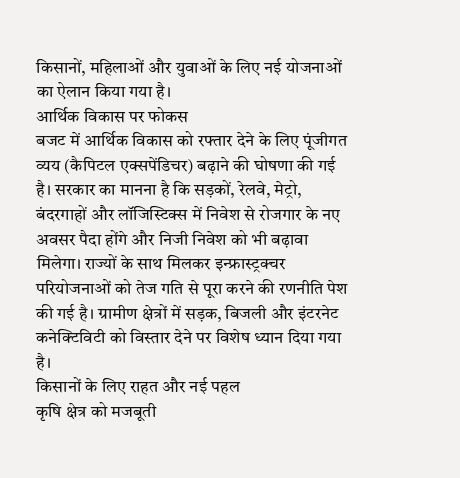किसानों, महिलाओं और युवाओं के लिए नई योजनाओं का ऐलान किया गया है।
आर्थिक विकास पर फोकस
बजट में आर्थिक विकास को रफ्तार देने के लिए पूंजीगत व्यय (कैपिटल एक्सपेंडिचर) बढ़ाने की घोषणा की गई है। सरकार का मानना है कि सड़कों, रेलवे, मेट्रो, बंदरगाहों और लॉजिस्टिक्स में निवेश से रोजगार के नए अवसर पैदा होंगे और निजी निवेश को भी बढ़ावा मिलेगा। राज्यों के साथ मिलकर इन्फ्रास्ट्रक्चर परियोजनाओं को तेज गति से पूरा करने की रणनीति पेश की गई है। ग्रामीण क्षेत्रों में सड़क, बिजली और इंटरनेट कनेक्टिविटी को विस्तार देने पर विशेष ध्यान दिया गया है।
किसानों के लिए राहत और नई पहल
कृषि क्षेत्र को मजबूती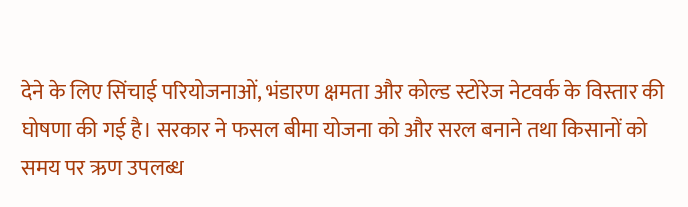देने के लिए सिंचाई परियोजनाओं, भंडारण क्षमता और कोल्ड स्टोरेज नेटवर्क के विस्तार की घोषणा की गई है। सरकार ने फसल बीमा योजना को और सरल बनाने तथा किसानों को समय पर ऋण उपलब्ध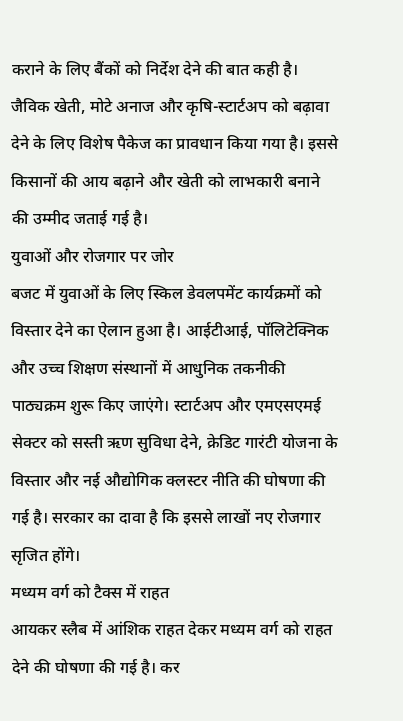कराने के लिए बैंकों को निर्देश देने की बात कही है। जैविक खेती, मोटे अनाज और कृषि-स्टार्टअप को बढ़ावा देने के लिए विशेष पैकेज का प्रावधान किया गया है। इससे किसानों की आय बढ़ाने और खेती को लाभकारी बनाने की उम्मीद जताई गई है।
युवाओं और रोजगार पर जोर
बजट में युवाओं के लिए स्किल डेवलपमेंट कार्यक्रमों को विस्तार देने का ऐलान हुआ है। आईटीआई, पॉलिटेक्निक और उच्च शिक्षण संस्थानों में आधुनिक तकनीकी पाठ्यक्रम शुरू किए जाएंगे। स्टार्टअप और एमएसएमई सेक्टर को सस्ती ऋण सुविधा देने, क्रेडिट गारंटी योजना के विस्तार और नई औद्योगिक क्लस्टर नीति की घोषणा की गई है। सरकार का दावा है कि इससे लाखों नए रोजगार सृजित होंगे।
मध्यम वर्ग को टैक्स में राहत
आयकर स्लैब में आंशिक राहत देकर मध्यम वर्ग को राहत देने की घोषणा की गई है। कर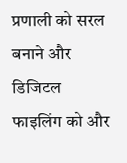प्रणाली को सरल बनाने और डिजिटल फाइलिंग को और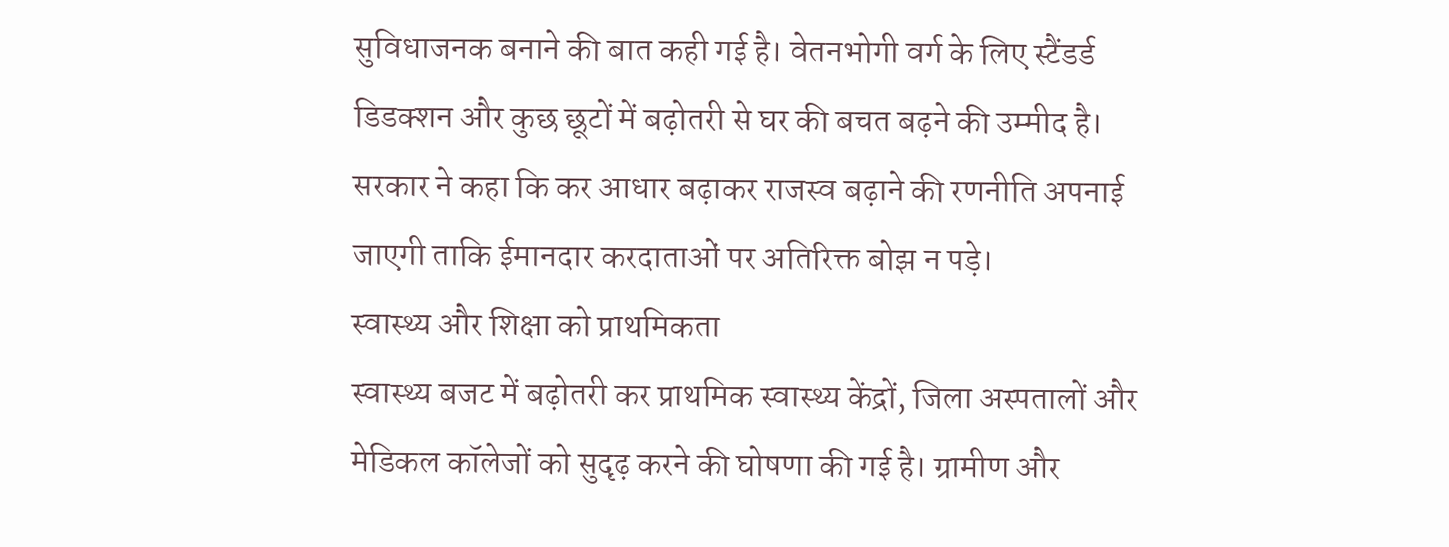सुविधाजनक बनाने की बात कही गई है। वेतनभोगी वर्ग के लिए स्टैंडर्ड डिडक्शन और कुछ छूटों में बढ़ोतरी से घर की बचत बढ़ने की उम्मीद है। सरकार ने कहा कि कर आधार बढ़ाकर राजस्व बढ़ाने की रणनीति अपनाई जाएगी ताकि ईमानदार करदाताओं पर अतिरिक्त बोझ न पड़े।
स्वास्थ्य और शिक्षा को प्राथमिकता
स्वास्थ्य बजट में बढ़ोतरी कर प्राथमिक स्वास्थ्य केंद्रों, जिला अस्पतालों और मेडिकल कॉलेजों को सुदृढ़ करने की घोषणा की गई है। ग्रामीण और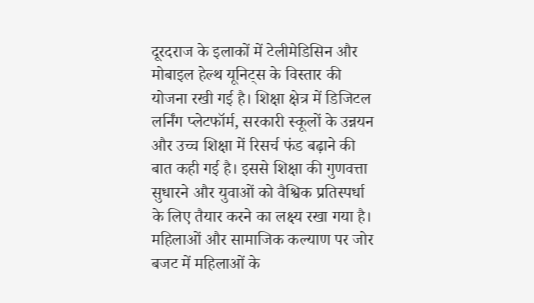दूरदराज के इलाकों में टेलीमेडिसिन और मोबाइल हेल्थ यूनिट्स के विस्तार की योजना रखी गई है। शिक्षा क्षेत्र में डिजिटल लर्निंग प्लेटफॉर्म, सरकारी स्कूलों के उन्नयन और उच्च शिक्षा में रिसर्च फंड बढ़ाने की बात कही गई है। इससे शिक्षा की गुणवत्ता सुधारने और युवाओं को वैश्विक प्रतिस्पर्धा के लिए तैयार करने का लक्ष्य रखा गया है।
महिलाओं और सामाजिक कल्याण पर जोर
बजट में महिलाओं के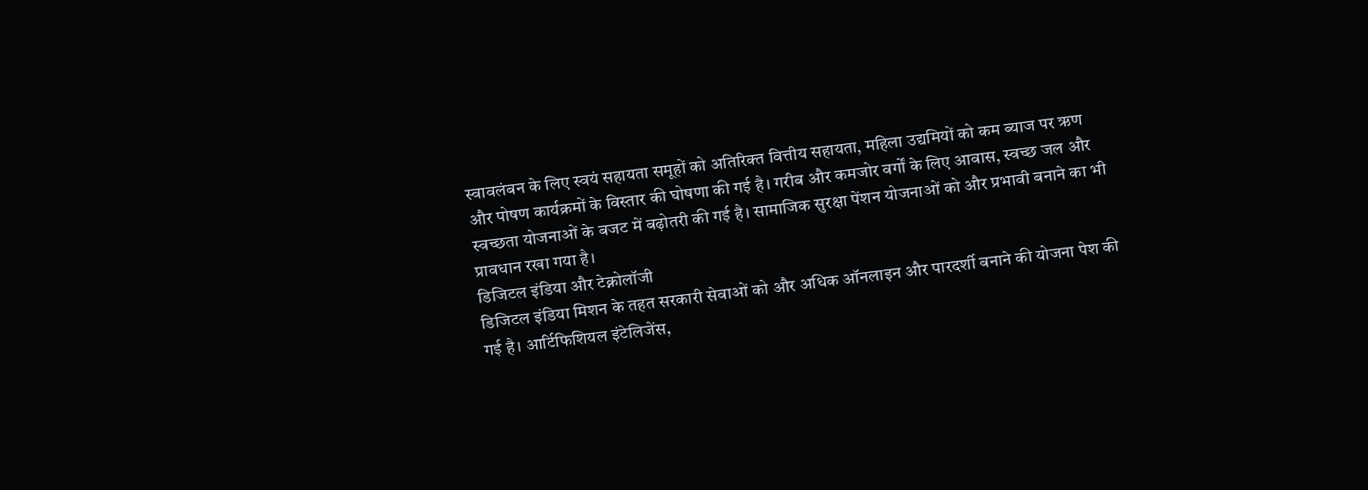स्वावलंबन के लिए स्वयं सहायता समूहों को अतिरिक्त वित्तीय सहायता, महिला उद्यमियों को कम ब्याज पर ऋण और पोषण कार्यक्रमों के विस्तार की घोषणा की गई है। गरीब और कमजोर वर्गों के लिए आवास, स्वच्छ जल और स्वच्छता योजनाओं के बजट में बढ़ोतरी की गई है। सामाजिक सुरक्षा पेंशन योजनाओं को और प्रभावी बनाने का भी प्रावधान रखा गया है।
डिजिटल इंडिया और टेक्नोलॉजी
डिजिटल इंडिया मिशन के तहत सरकारी सेवाओं को और अधिक ऑनलाइन और पारदर्शी बनाने की योजना पेश की गई है। आर्टिफिशियल इंटेलिजेंस,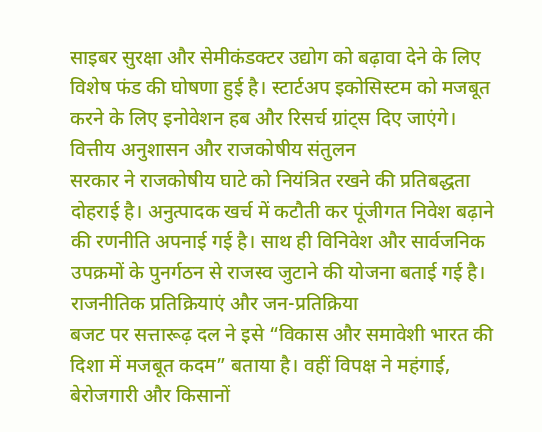साइबर सुरक्षा और सेमीकंडक्टर उद्योग को बढ़ावा देने के लिए विशेष फंड की घोषणा हुई है। स्टार्टअप इकोसिस्टम को मजबूत करने के लिए इनोवेशन हब और रिसर्च ग्रांट्स दिए जाएंगे।
वित्तीय अनुशासन और राजकोषीय संतुलन
सरकार ने राजकोषीय घाटे को नियंत्रित रखने की प्रतिबद्धता दोहराई है। अनुत्पादक खर्च में कटौती कर पूंजीगत निवेश बढ़ाने की रणनीति अपनाई गई है। साथ ही विनिवेश और सार्वजनिक उपक्रमों के पुनर्गठन से राजस्व जुटाने की योजना बताई गई है।
राजनीतिक प्रतिक्रियाएं और जन-प्रतिक्रिया
बजट पर सत्तारूढ़ दल ने इसे “विकास और समावेशी भारत की दिशा में मजबूत कदम” बताया है। वहीं विपक्ष ने महंगाई, बेरोजगारी और किसानों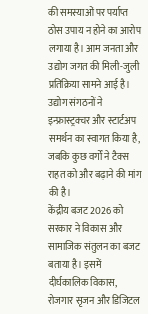की समस्याओं पर पर्याप्त ठोस उपाय न होने का आरोप लगाया है। आम जनता और उद्योग जगत की मिली-जुली प्रतिक्रिया सामने आई है। उद्योग संगठनों ने इन्फ्रास्ट्रक्चर और स्टार्टअप समर्थन का स्वागत किया है, जबकि कुछ वर्गों ने टैक्स राहत को और बढ़ाने की मांग की है।
केंद्रीय बजट 2026 को सरकार ने विकास और सामाजिक संतुलन का बजट बताया है। इसमें दीर्घकालिक विकास, रोजगार सृजन और डिजिटल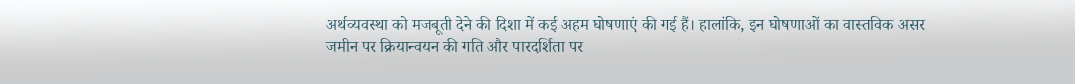अर्थव्यवस्था को मजबूती देने की दिशा में कई अहम घोषणाएं की गई हैं। हालांकि, इन घोषणाओं का वास्तविक असर जमीन पर क्रियान्वयन की गति और पारदर्शिता पर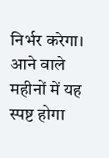निर्भर करेगा। आने वाले महीनों में यह स्पष्ट होगा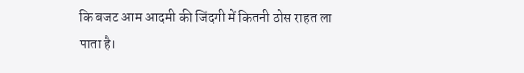कि बजट आम आदमी की जिंदगी में कितनी ठोस राहत ला पाता है।